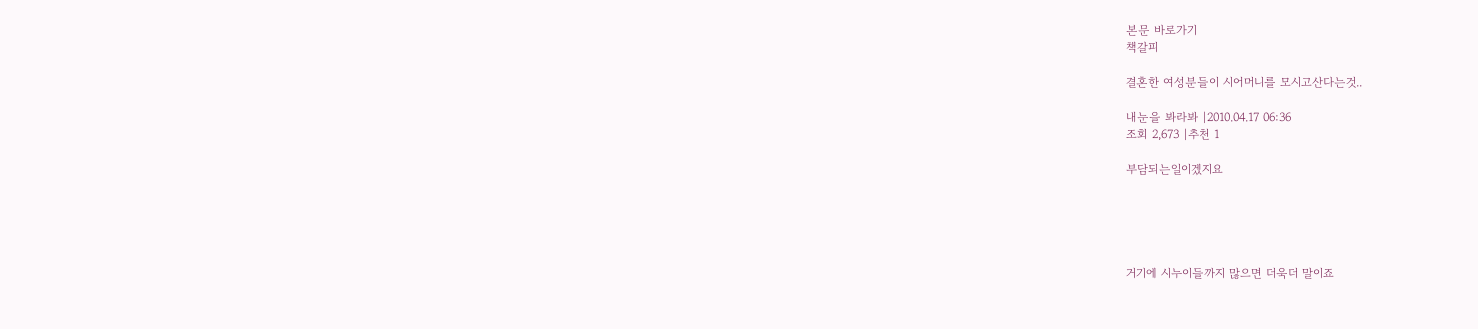본문 바로가기
책갈피

결혼한 여성분들이 시어머니를 모시고산다는것..

내눈을 봐라봐 |2010.04.17 06:36
조회 2,673 |추천 1

부담되는일이겠지요





거기에 시누이들까지 많으면 더욱더 말이죠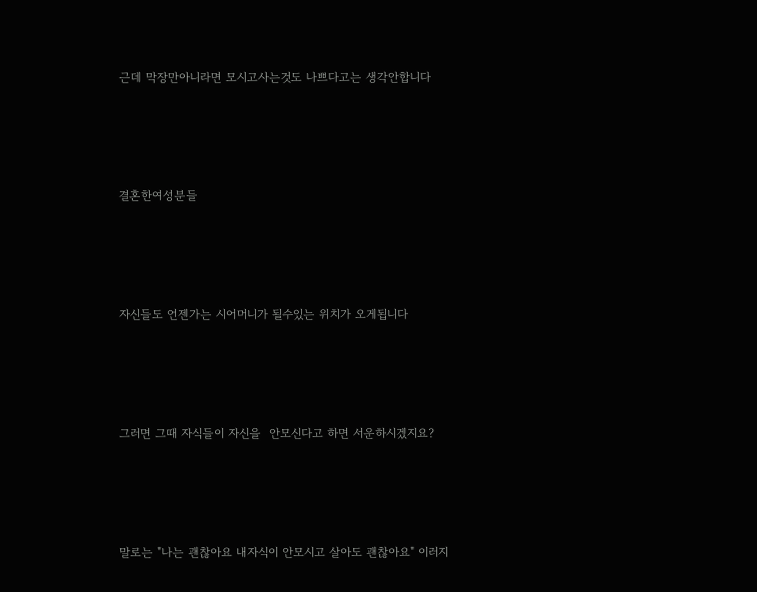근데 막장만아니라면 모시고사는것도 나쁘다고는 생각안합니다





결혼한여성분들





자신들도 언젠가는 시어머니가 될수있는 위치가 오게됩니다





그러면 그때 자식들이 자신을  안모신다고 하면 서운하시겠지요?





말로는 "나는 괜찮아요 내자식이 안모시고 살아도 괜찮아요" 이러지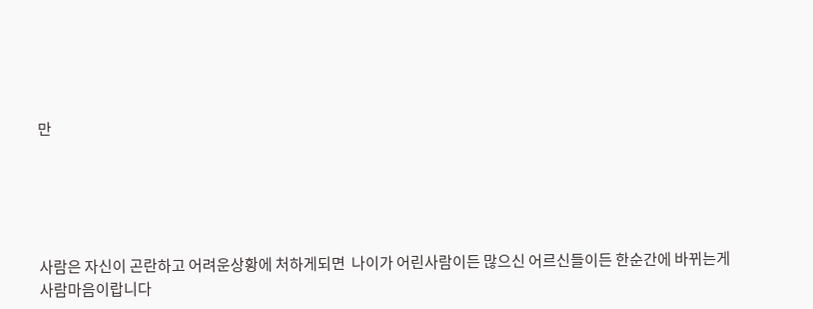만





사람은 자신이 곤란하고 어려운상황에 처하게되면  나이가 어린사람이든 많으신 어르신들이든 한순간에 바뀌는게 사람마음이랍니다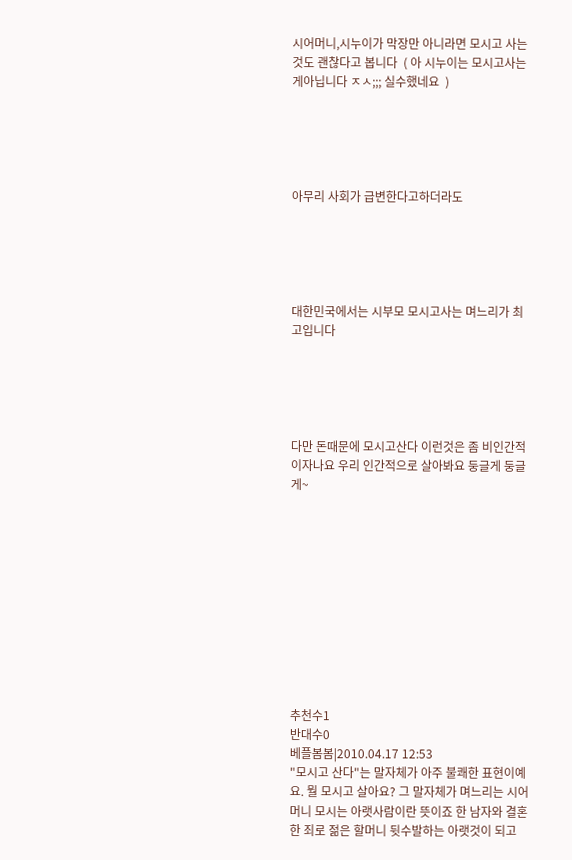시어머니,시누이가 막장만 아니라면 모시고 사는것도 괜찮다고 봅니다  ( 아 시누이는 모시고사는게아닙니다 ㅈㅅ;;; 실수했네요  )





아무리 사회가 급변한다고하더라도





대한민국에서는 시부모 모시고사는 며느리가 최고입니다





다만 돈때문에 모시고산다 이런것은 좀 비인간적이자나요 우리 인간적으로 살아봐요 둥글게 둥글게~











추천수1
반대수0
베플봄봄|2010.04.17 12:53
"모시고 산다"는 말자체가 아주 불쾌한 표현이예요. 뭘 모시고 살아요? 그 말자체가 며느리는 시어머니 모시는 아랫사람이란 뜻이죠 한 남자와 결혼한 죄로 젊은 할머니 뒷수발하는 아랫것이 되고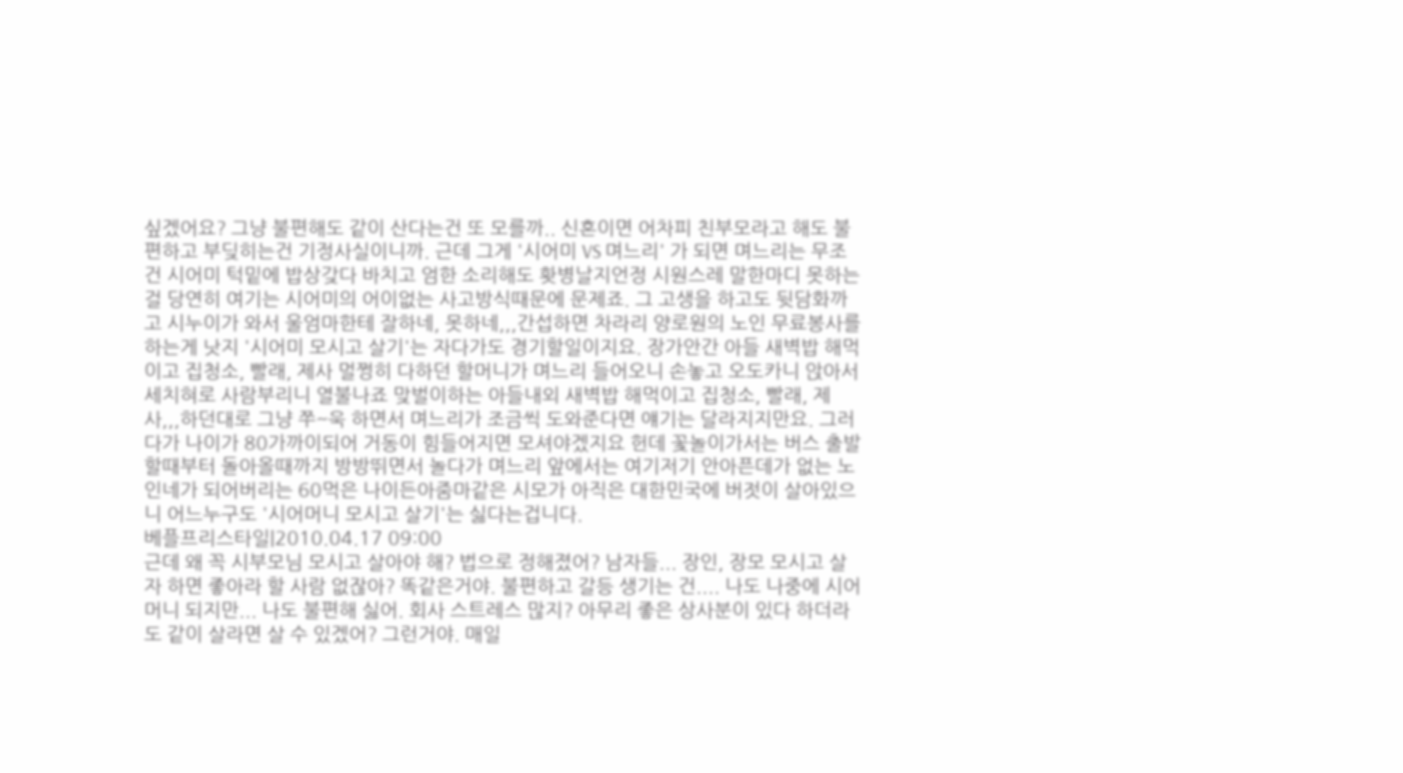싶겠어요? 그냥 불편해도 같이 산다는건 또 모를까.. 신혼이면 어차피 친부모라고 해도 불편하고 부딪히는건 기정사실이니까. 근데 그게 '시어미 VS 며느리' 가 되면 며느리는 무조건 시어미 턱밑에 밥상갖다 바치고 엄한 소리해도 홧병날지언정 시원스레 말한마디 못하는걸 당연히 여기는 시어미의 어이없는 사고방식때문에 문제죠. 그 고생을 하고도 뒷담화까고 시누이가 와서 울엄마한테 잘하네, 못하네,,,간섭하면 차라리 양로원의 노인 무료봉사를 하는게 낫지 '시어미 모시고 살기'는 자다가도 경기할일이지요. 장가안간 아들 새벽밥 해먹이고 집청소, 빨래, 제사 멀쩡히 다하던 할머니가 며느리 들어오니 손놓고 오도카니 앉아서 세치혀로 사람부리니 열불나죠 맞벌이하는 아들내외 새벽밥 해먹이고 집청소, 빨래, 제사,,,하던대로 그냥 쭈~욱 하면서 며느리가 조금씩 도와준다면 얘기는 달라지지만요. 그러다가 나이가 80가까이되어 거동이 힘들어지면 모셔야겠지요 헌데 꽃놀이가서는 버스 출발할때부터 돌아올때까지 방방뛰면서 놀다가 며느리 앞에서는 여기저기 안아픈데가 없는 노인네가 되어버리는 60먹은 나이든아줌마같은 시모가 아직은 대한민국에 버젓이 살아있으니 어느누구도 '시어머니 모시고 살기'는 싫다는겁니다.
베플프리스타일|2010.04.17 09:00
근데 왜 꼭 시부모님 모시고 살아야 해? 법으로 정해졌어? 남자들... 장인, 장모 모시고 살자 하면 좋아라 할 사람 없잖아? 똑같은거야. 불편하고 갈등 생기는 건.... 나도 나중에 시어머니 되지만... 나도 불편해 싫어. 회사 스트레스 많지? 아무리 좋은 상사분이 있다 하더라도 같이 살라면 살 수 있겠어? 그런거야. 매일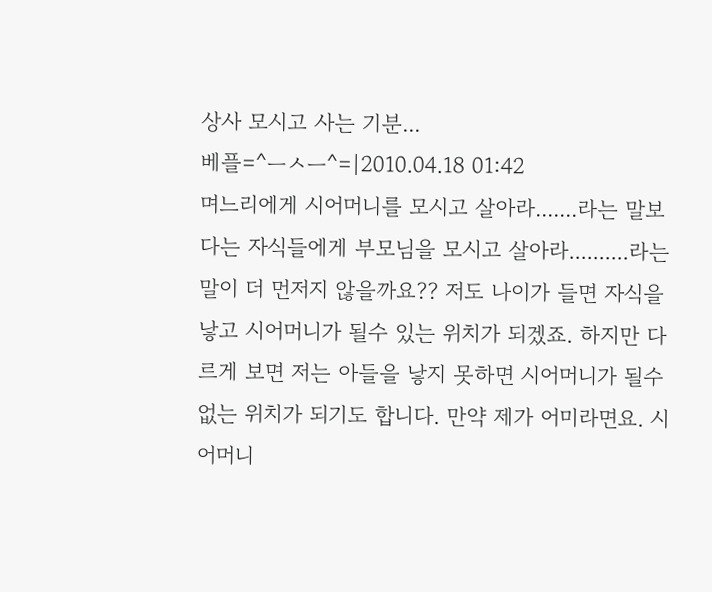상사 모시고 사는 기분...
베플=^ㅡㅅㅡ^=|2010.04.18 01:42
며느리에게 시어머니를 모시고 살아라.......라는 말보다는 자식들에게 부모님을 모시고 살아라..........라는 말이 더 먼저지 않을까요?? 저도 나이가 들면 자식을 낳고 시어머니가 될수 있는 위치가 되겠죠. 하지만 다르게 보면 저는 아들을 낳지 못하면 시어머니가 될수 없는 위치가 되기도 합니다. 만약 제가 어미라면요. 시어머니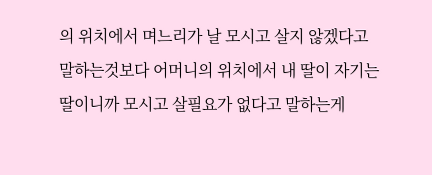의 위치에서 며느리가 날 모시고 살지 않겠다고 말하는것보다 어머니의 위치에서 내 딸이 자기는 딸이니까 모시고 살필요가 없다고 말하는게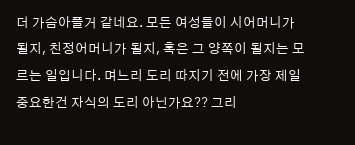더 가슴아플거 같네요. 모든 여성들이 시어머니가 될지, 친정어머니가 될지, 혹은 그 양쪽이 될지는 모르는 일입니다. 며느리 도리 따지기 전에 가장 제일 중요한건 자식의 도리 아닌가요?? 그리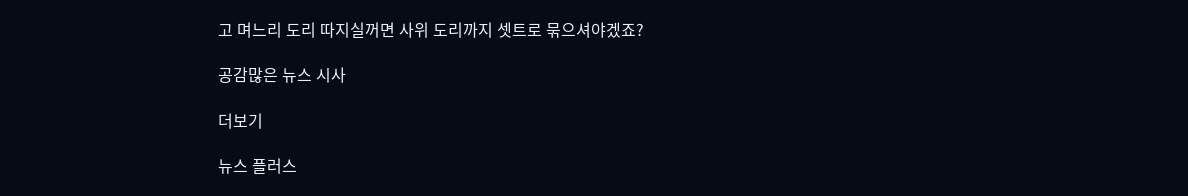고 며느리 도리 따지실꺼면 사위 도리까지 셋트로 묶으셔야겠죠?

공감많은 뉴스 시사

더보기

뉴스 플러스